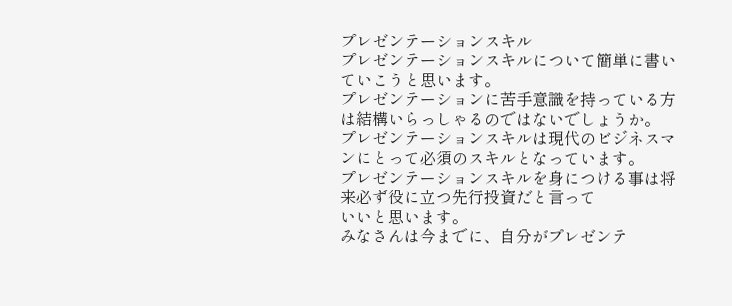プレゼンテーションスキル
プレゼンテーションスキルについて簡単に書いていこうと思います。
プレゼンテーションに苦手意識を持っている方は結構いらっしゃるのではないでしょうか。
プレゼンテーションスキルは現代のビジネスマンにとって必須のスキルとなっています。
プレゼンテーションスキルを身につける事は将来必ず役に立つ先行投資だと言って
いいと思います。
みなさんは今までに、自分がプレゼンテ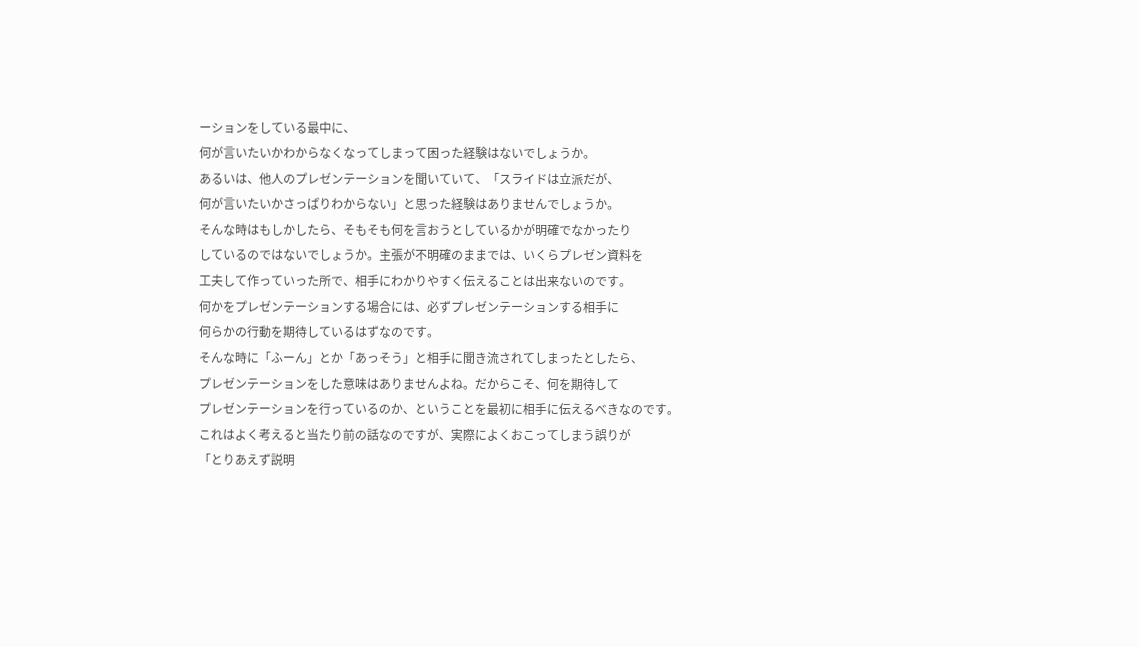ーションをしている最中に、
何が言いたいかわからなくなってしまって困った経験はないでしょうか。
あるいは、他人のプレゼンテーションを聞いていて、「スライドは立派だが、
何が言いたいかさっぱりわからない」と思った経験はありませんでしょうか。
そんな時はもしかしたら、そもそも何を言おうとしているかが明確でなかったり
しているのではないでしょうか。主張が不明確のままでは、いくらプレゼン資料を
工夫して作っていった所で、相手にわかりやすく伝えることは出来ないのです。
何かをプレゼンテーションする場合には、必ずプレゼンテーションする相手に
何らかの行動を期待しているはずなのです。
そんな時に「ふーん」とか「あっそう」と相手に聞き流されてしまったとしたら、
プレゼンテーションをした意味はありませんよね。だからこそ、何を期待して
プレゼンテーションを行っているのか、ということを最初に相手に伝えるべきなのです。
これはよく考えると当たり前の話なのですが、実際によくおこってしまう誤りが
「とりあえず説明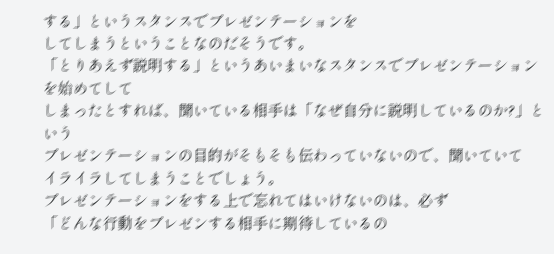する」というスタンスでプレゼンテーションを
してしまうということなのだそうです。
「とりあえず説明する」というあいまいなスタンスでプレゼンテーションを始めてして
しまったとすれば、聞いている相手は「なぜ自分に説明しているのか?」という
プレゼンテーションの目的がそもそも伝わっていないので、聞いていて
イライラしてしまうことでしょう。
プレゼンテーションをする上で忘れてはいけないのは、必ず
「どんな行動をプレゼンする相手に期待しているの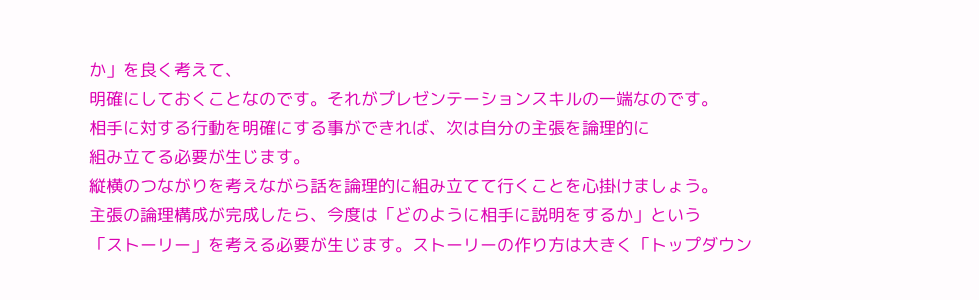か」を良く考えて、
明確にしておくことなのです。それがプレゼンテーションスキルの一端なのです。
相手に対する行動を明確にする事ができれば、次は自分の主張を論理的に
組み立てる必要が生じます。
縦横のつながりを考えながら話を論理的に組み立てて行くことを心掛けましょう。
主張の論理構成が完成したら、今度は「どのように相手に説明をするか」という
「ストーリー」を考える必要が生じます。ストーリーの作り方は大きく「トップダウン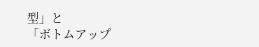型」と
「ボトムアップ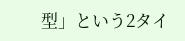型」という2タイ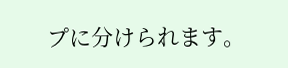プに分けられます。